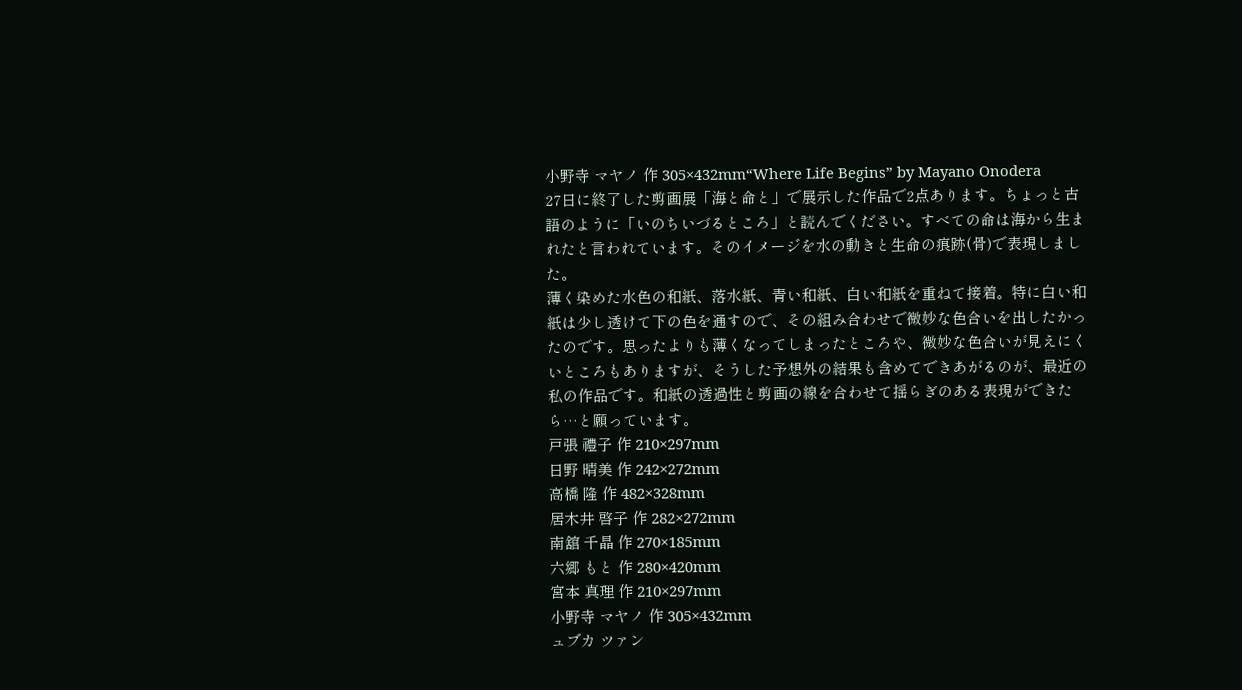小野寺 マヤノ 作 305×432mm“Where Life Begins” by Mayano Onodera
27日に終了した剪画展「海と命と」で展示した作品で2点あります。ちょっと古語のように「いのちいづるところ」と読んでください。すべての命は海から生まれたと言われています。そのイメージを水の動きと生命の痕跡(骨)で表現しました。
薄く染めた水色の和紙、落水紙、青い和紙、白い和紙を重ねて接着。特に白い和紙は少し透けて下の色を通すので、その組み合わせで微妙な色合いを出したかったのです。思ったよりも薄くなってしまったところや、微妙な色合いが見えにくいところもありますが、そうした予想外の結果も含めてできあがるのが、最近の私の作品です。和紙の透過性と剪画の線を合わせて揺らぎのある表現ができたら…と願っています。
戸張 禮子 作 210×297mm
日野 晴美 作 242×272mm
高橋 隆 作 482×328mm
居木井 啓子 作 282×272mm
南舘 千晶 作 270×185mm
六郷 もと 作 280×420mm
宮本 真理 作 210×297mm
小野寺 マヤノ 作 305×432mm
ュブカ ツァン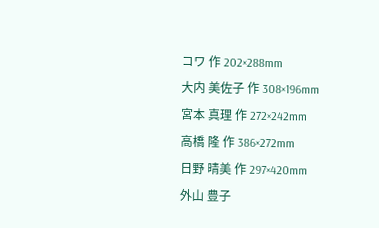コワ 作 202×288mm
大内 美佐子 作 308×196mm
宮本 真理 作 272×242mm
高橋 隆 作 386×272mm
日野 晴美 作 297×420mm
外山 豊子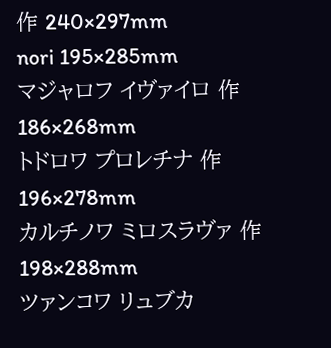作 240×297mm
nori 195×285mm
マジャロフ イヴァイロ 作 186×268mm
トドロワ プロレチナ 作 196×278mm
カルチノワ ミロスラヴァ 作 198×288mm
ツァンコワ リュブカ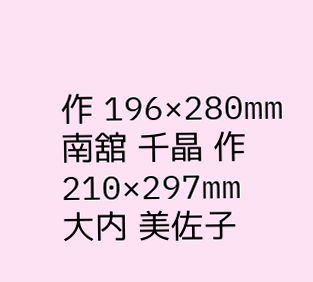作 196×280mm
南舘 千晶 作 210×297mm
大内 美佐子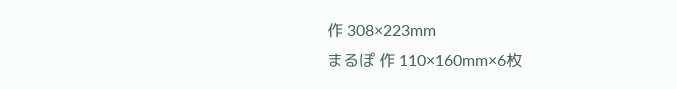作 308×223mm
まるぽ 作 110×160mm×6枚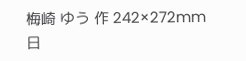梅崎 ゆう 作 242×272mm
日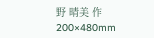野 晴美 作 200×480mm